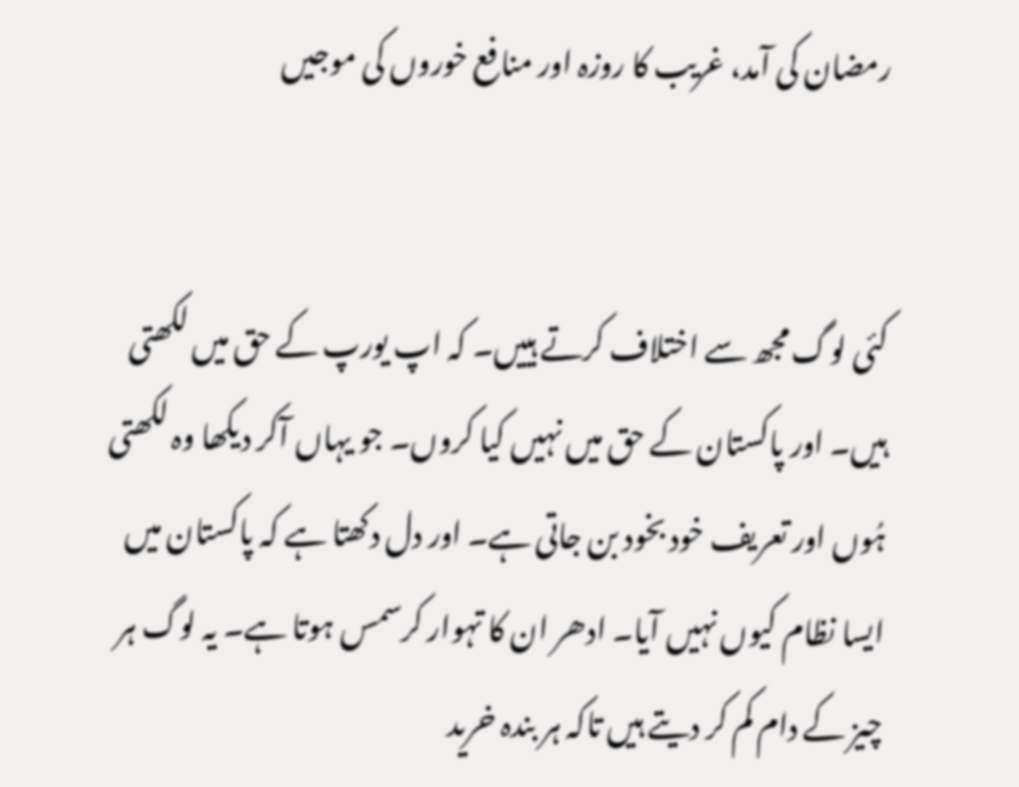رمضان کی آمد، غریب کا روزہ اور منافع خوروں کی موجیں


کئی لوگ مجھ سے اختلاف کرتے ہییں۔ کہ اپ یورپ کے حق میں لکھتی ہیں۔ اور پاکستان کے حق میں نہیں کیا کروں۔ جو یہاں آکر دیکھا وہ لکھتی ہُوں اور تعریف خود بخود بن جاتی ہے۔ اور دل دکھتا ہے کہ پاکستان میں ایسا نظام کیوں نہیں آیا۔ ادھر ان کا تہوار کرسمس ہوتا ہے۔ یہ لوگ ہر چیز کے دام کم کر دیتے ہیں تاکہ ہر بندہ خرید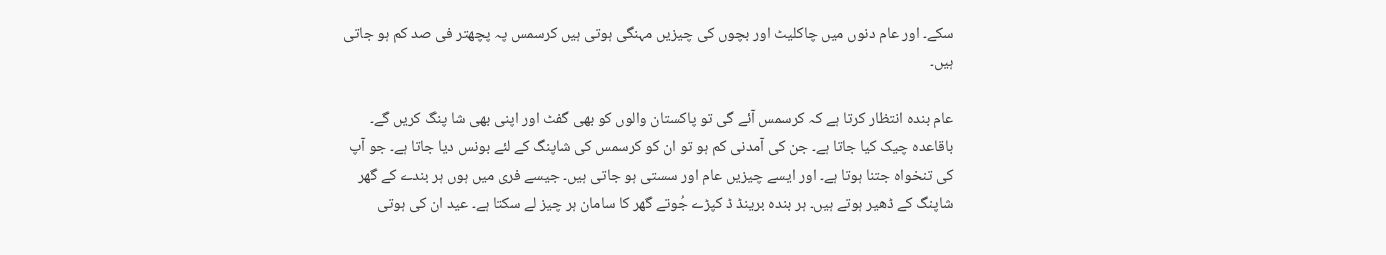سکے۔ اور عام دنوں میں چاکلیٹ اور بچوں کی چیزیں مہنگی ہوتی ہیں کرسمس پہ پچھتر فی صد کم ہو جاتی ہیں۔

عام بندہ انتظار کرتا ہے کہ کرسمس آئے گی تو پاکستان والوں کو بھی گفٹ اور اپنی بھی شا پنگ کریں گے۔ باقاعدہ چیک کیا جاتا ہے۔ جن کی آمدنی کم ہو تو ان کو کرسمس کی شاپنگ کے لئے بونس دیا جاتا ہے۔ جو آپ کی تنخواہ جتنا ہوتا ہے۔ اور ایسے چیزیں عام اور سستی ہو جاتی ہیں۔ جیسے فری میں ہوں ہر بندے کے گھر شاپنگ کے ڈھیر ہوتے ہیں۔ ہر بندہ برینڈ ڈ کپڑے جُوتے گھر کا سامان ہر چیز لے سکتا ہے۔ عید ان کی ہوتی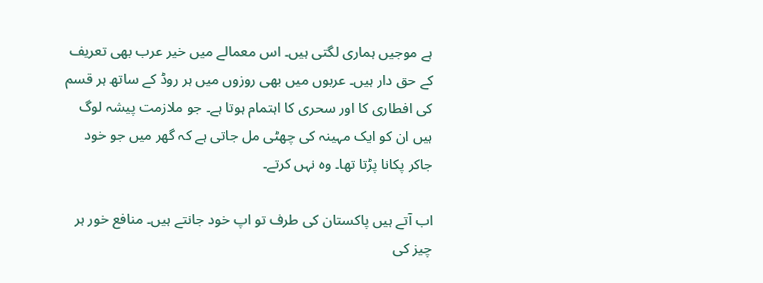ہے موجیں ہماری لگتی ہیں۔ اس معمالے میں خیر عرب بھی تعریف کے حق دار ہیں۔ عربوں میں بھی روزوں میں ہر روڈ کے ساتھ ہر قسم کی افطاری کا اور سحری کا اہتمام ہوتا ہے۔ جو ملازمت پیشہ لوگ ہیں ان کو ایک مہینہ کی چھٹی مل جاتی ہے کہ گھر میں جو خود جاکر پکانا پڑتا تھا۔ وہ نہں کرتے۔

اب آتے ہیں پاکستان کی طرف تو اپ خود جانتے ہیں۔ منافع خور ہر چیز کی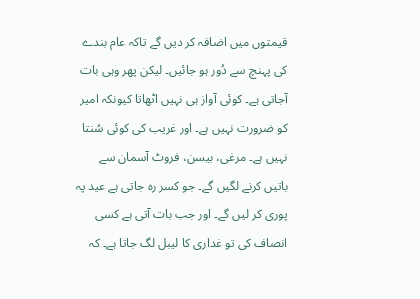قیمتوں میں اضافہ کر دیں گے تاکہ عام بندے کی پہنچ سے دُور ہو جائیں۔ لیکن پھر وہی بات آجاتی ہے۔ کوئی آواز ہی نہیں اٹھاتا کیونکہ امیر کو ضرورت نہیں ہے۔ اور غریب کی کوئی سُنتا نہیں ہے۔ مرغی، بیسن، فروٹ آسمان سے باتیں کرنے لگیں گے۔ جو کسر رہ جاتی ہے عید پہ پوری کر لیں گے۔ اور جب بات آتی ہے کسی انصاف کی تو غداری کا لیبل لگ جاتا ہے۔ کہ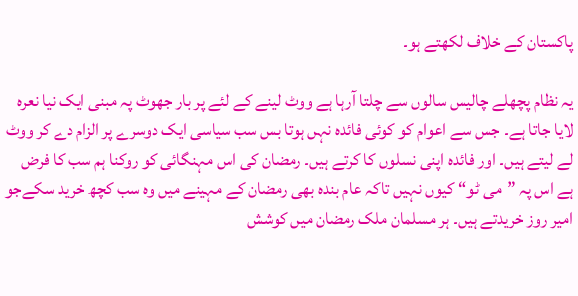پاکستان کے خلاف لکھتے ہو۔

یہ نظام پچھلے چالیس سالوں سے چلتا آرہا ہے ووٹ لینے کے لئے پر بار جھوٹ پہ مبنی ایک نیا نعرہ لایا جاتا ہے۔ جس سے اعوام کو کوئی فائدہ نہں ہوتا بس سب سیاسی ایک دوسرے پر الزام دے کر ووٹ لے لیتے ہیں۔ اور فائدہ اپنی نسلوں کا کرتے ہیں۔ رمضان کی اس مہنگائی کو روکنا ہم سب کا فرض ہے اس پہ ”می ٹو“ کیوں نہیں تاکہ عام بندہ بھی رمضان کے مہینے میں وہ سب کچھ خرید سکےجو امیر روز خریدتے ہیں۔ ہر مسلمان ملک رمضان میں کوشش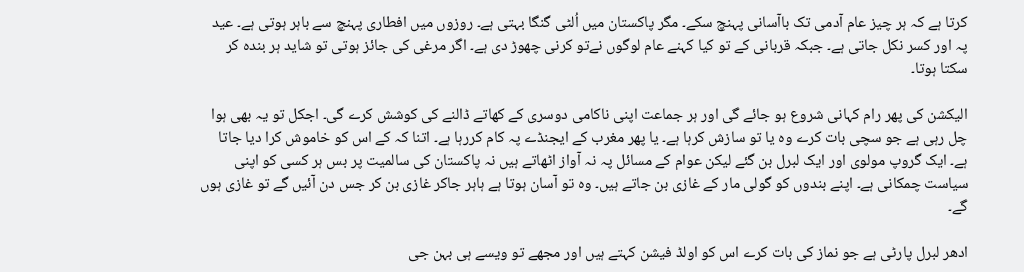کرتا ہے کہ ہر چیز عام آدمی تک باآسانی پہنچ سکے۔ مگر پاکستان میں اُلٹی گنگا بہتی ہے۔ روزوں میں افطاری پہنچ سے باہر ہوتی ہے۔ عید پہ اور کسر نکل جاتی ہے۔ جبکہ قربانی کے تو کیا کہنے عام لوگوں نےتو کرنی چھوڑ دی ہے۔ اگر مرغی کی جائز ہوتی تو شاید ہر بندہ کر سکتا ہوتا۔

الیکشن کی پھر رام کہانی شروع ہو جائے گی اور ہر جماعت اپنی ناکامی دوسری کے کھاتے ڈالنے کی کوشش کرے گی۔ اجکل تو یہ بھی ہوا چل رہی ہے جو سچی بات کرے وہ یا تو سازش کرہا ہے۔ یا پھر مغرب کے ایجنڈے پہ کام کررہا ہے۔ اتنا کہ کے اس کو خاموش کرا دیا جاتا ہے۔ ایک گروپ مولوی اور ایک لبرل بن گئے لیکن عوام کے مسائل پہ نہ آواز اٹھاتے ہیں نہ پاکستان کی سالمیت پر بس ہر کسی کو اپنی سیاست چمکانی ہے۔ اپنے بندوں کو گولی مار کے غازی بن جاتے ہیں۔ وہ تو آسان ہوتا ہے ہاہر جاکر غازی بن کر جس دن آئیں گے تو غازی ہوں گے۔

ادھر لبرل پارٹی ہے جو نماز کی بات کرے اس کو اولڈ فیشن کہتے ہیں اور مجھے تو ویسے ہی بہن جی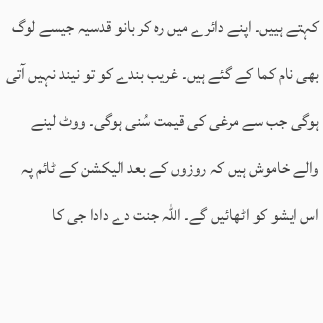کہتے ہییں۔ اپنے دائرے میں رہ کر بانو قدسیہ جیسے لوگ بھی نام کما کے گئے ہیں۔ غریب بندے کو تو نیند نہیں آتی ہوگی جب سے مرغی کی قیمت سُنی ہوگی۔ ووٹ لینے والے خاموش ہیں کہ روزوں کے بعد الیکشن کے ٹائم پہ اس ایشو کو اٹھائیں گے۔ اللہ جنت دے دادا جی کا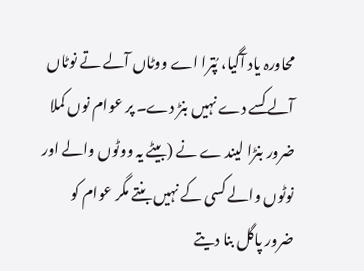محاورہ یاد آگیا، پُترا اے ووٹاں آلے تے نوٹاں آلے کسے دے نہیں بنڑ دے۔ پر عوام نوں کملا ضرور بنڑا لیند ے نے (بیٹے یہ ووٹوں والے اور نوٹوں والے کسی کے نہیں بنتے مگر عوام کو ضرور پاگل بنا دیتے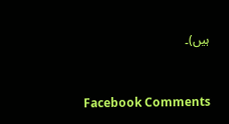ہیں)۔


Facebook Comments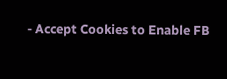- Accept Cookies to Enable FB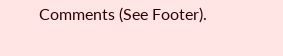Comments (See Footer).